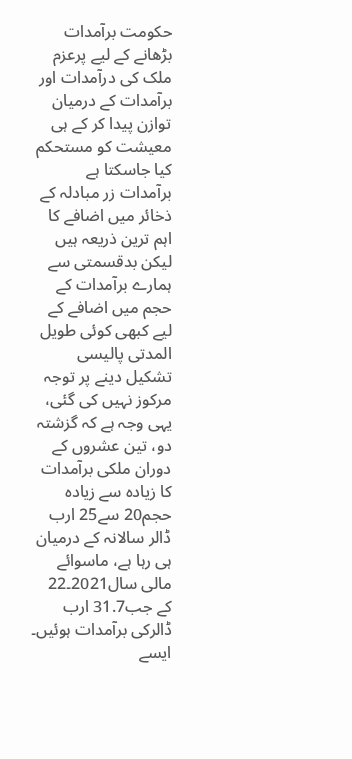حکومت برآمدات بڑھانے کے لیے پرعزم
ملک کی درآمدات اور برآمدات کے درمیان توازن پیدا کر کے ہی معیشت کو مستحکم کیا جاسکتا ہے
برآمدات زر مبادلہ کے ذخائر میں اضافے کا اہم ترین ذریعہ ہیں لیکن بدقسمتی سے ہمارے برآمدات کے حجم میں اضافے کے لیے کبھی کوئی طویل المدتی پالیسی تشکیل دینے پر توجہ مرکوز نہیں کی گئی، یہی وجہ ہے کہ گزشتہ دو، تین عشروں کے دوران ملکی برآمدات کا زیادہ سے زیادہ حجم20 سے25 ارب ڈالر سالانہ کے درمیان ہی رہا ہے، ماسوائے مالی سال2021۔22 کے جب31.7 ارب ڈالرکی برآمدات ہوئیں۔
ایسے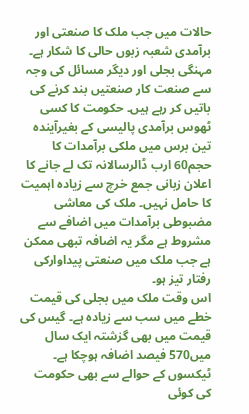حالات میں جب ملک کا صنعتی اور برآمدی شعبہ زبوں حالی کا شکار ہے۔ مہنگی بجلی اور دیگر مسائل کی وجہ سے صنعت کار صنعتیں بند کرنے کی باتیں کر رہے ہیں۔ حکومت کا کسی ٹھوس برآمدی پالیسی کے بغیرآیندہ تین برس میں ملکی برآمدات کا حجم60 ارب ڈالرسالانہ تک لے جانے کا اعلان زبانی جمع خرچ سے زیادہ اہمیت کا حامل نہیں۔ ملک کی معاشی مضبوطی برآمدات میں اضافے سے مشروط ہے مگر یہ اضافہ تبھی ممکن ہے جب ملک میں صنعتی پیداوارکی رفتار تیز ہو۔
اس وقت ملک میں بجلی کی قیمت خطے میں سب سے زیادہ ہے۔ گیس کی قیمت میں بھی گزشتہ ایک سال میں570 فیصد اضافہ ہوچکا ہے۔ ٹیکسوں کے حوالے سے بھی حکومت کی کوئی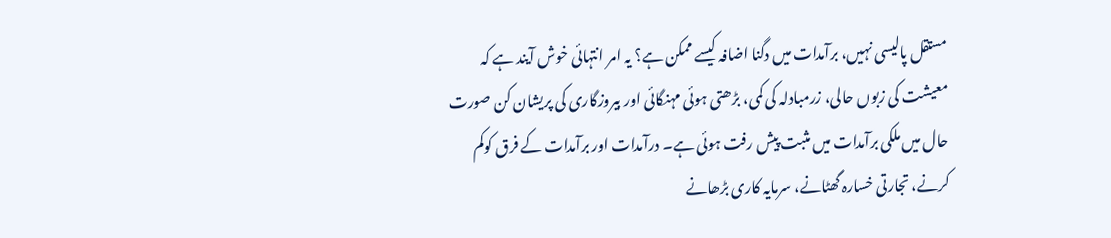مستقل پالیسی نہیں، برآمدات میں دگنا اضافہ کیسے ممکن ہے؟ یہ امر انتہائی خوش آیند ہے کہ معیشت کی زبوں حالی، زرمبادلہ کی کمی، بڑھتی ہوئی مہنگائی اور بیروزگاری کی پریشان کن صورت حال میں ملکی برآمدات میں مثبت پیش رفت ہوئی ہے۔ درآمدات اور برآمدات کے فرق کوکم کرنے، تجارتی خسارہ گھٹانے، سرمایہ کاری بڑھانے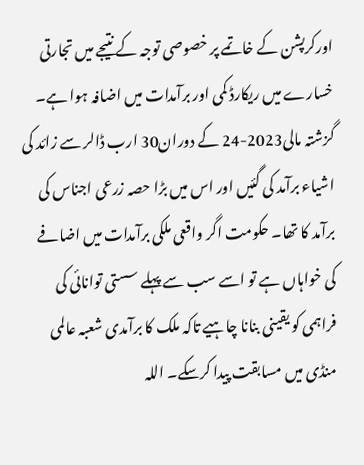اورکرپشن کے خاتمے پر خصوصی توجہ کے نتیجے میں تجارتی خسارے میں ریکارڈ کمی اور برآمدات میں اضافہ ہوا ہے۔
گزشتہ مالی2023-24 کے دوران30 ارب ڈالر سے زائد کی اشیاء برآمد کی گئیں اور اس میں بڑا حصہ زرعی اجناس کی برآمد کا تھا۔ حکومت اگر واقعی ملکی برآمدات میں اضافے کی خواہاں ہے تو اسے سب سے پہلے سستی توانائی کی فراہمی کو یقینی بنانا چاہیے تاکہ ملک کا برآمدی شعبہ عالمی منڈی میں مسابقت پیدا کرسکے۔ اللہ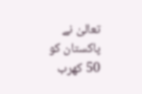تعالیٰ نے پاکستان کو 50 کھرب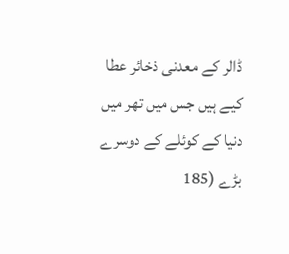ڈالر کے معدنی ذخائر عطا کیے ہیں جس میں تھر میں دنیا کے کوئلے کے دوسرے بڑے (185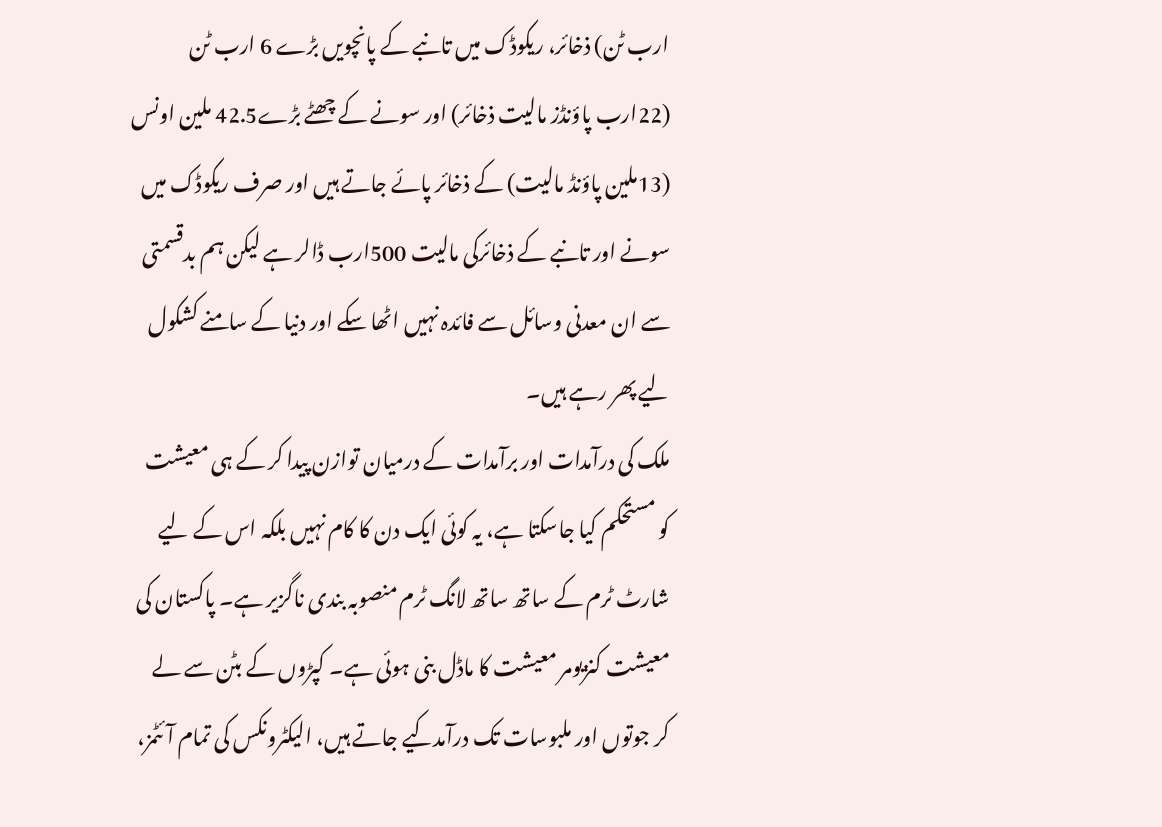ارب ٹن) ذخائر، ریکوڈک میں تانبے کے پانچویں بڑے 6 ارب ٹن (22ارب پاؤنڈز مالیت ذخائر) اور سونے کے چھٹے بڑے42.5 ملین اونس (13ملین پاؤنڈ مالیت) کے ذخائر پائے جاتے ہیں اور صرف ریکوڈک میں سونے اور تانبے کے ذخائرکی مالیت 500ارب ڈالر ہے لیکن ہم بدقسمتی سے ان معدنی وسائل سے فائدہ نہیں اٹھا سکے اور دنیا کے سامنے کشکول لیے پھر رہے ہیں۔
ملک کی درآمدات اور برآمدات کے درمیان توازن پیدا کر کے ہی معیشت کو مستحکم کیا جاسکتا ہے، یہ کوئی ایک دن کا کام نہیں بلکہ اس کے لیے شارٹ ٹرم کے ساتھ ساتھ لانگ ٹرم منصوبہ بندی ناگزیر ہے۔ پاکستان کی معیشت کنزیومر معیشت کا ماڈل بنی ہوئی ہے۔ کپڑوں کے بٹن سے لے کر جوتوں اور ملبوسات تک درآمدکیے جاتے ہیں، الیکٹرونکس کی تمام آئٹمز،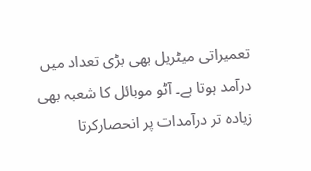تعمیراتی میٹریل بھی بڑی تعداد میں درآمد ہوتا ہے۔ آٹو موبائل کا شعبہ بھی زیادہ تر درآمدات پر انحصارکرتا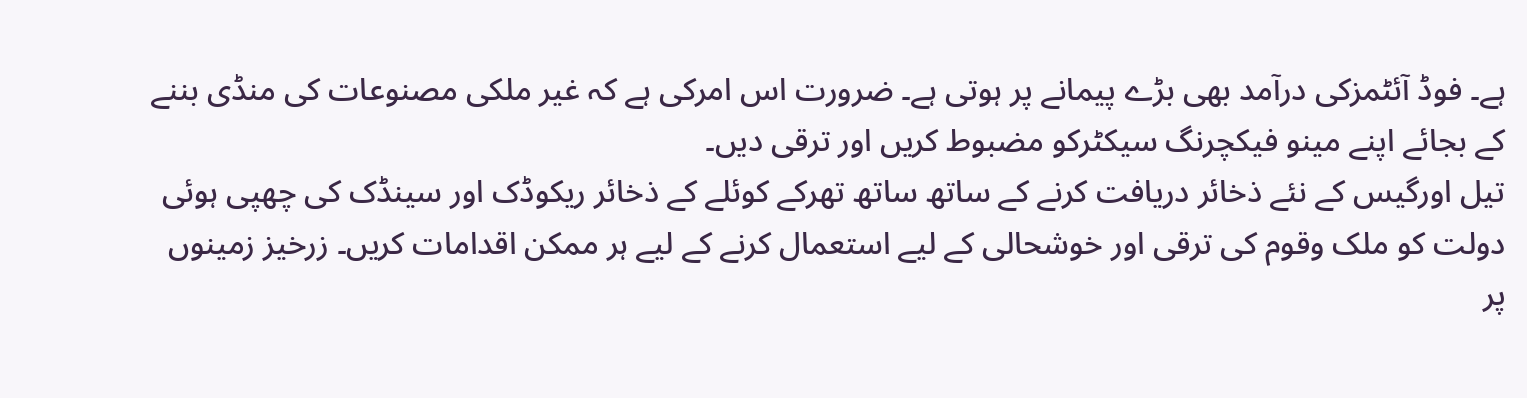ہے۔ فوڈ آئٹمزکی درآمد بھی بڑے پیمانے پر ہوتی ہے۔ ضرورت اس امرکی ہے کہ غیر ملکی مصنوعات کی منڈی بننے کے بجائے اپنے مینو فیکچرنگ سیکٹرکو مضبوط کریں اور ترقی دیں۔
تیل اورگیس کے نئے ذخائر دریافت کرنے کے ساتھ ساتھ تھرکے کوئلے کے ذخائر ریکوڈک اور سینڈک کی چھپی ہوئی دولت کو ملک وقوم کی ترقی اور خوشحالی کے لیے استعمال کرنے کے لیے ہر ممکن اقدامات کریں۔ زرخیز زمینوں پر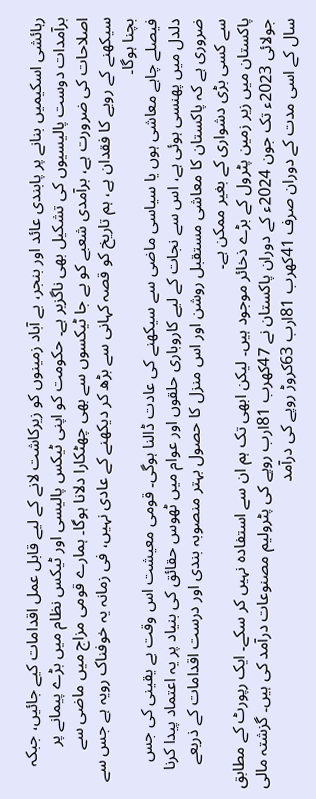رہائشی اسکیمیں بنانے پر پابندی عائد اور بنجر، بے آباد زمینوں کو زیرکاشت لانے کے لیے قابل عمل اقدامات کیے جائیں، جبکہ برآمدات دوست پالیسیوں کی تشکیل بھی ناگزیر ہے۔ حکومت کو اپنی ٹیکس پالیسی اور ٹیکس نظام میں بڑے پیمانے پر اصلاحات کی ضرورت ہے، برآمدی شعبے کو بے جا ٹیکسوں سے بھی چھٹکارا دلانا ہوگا۔ ہمارے قومی مزاج میں ماضی سے سیکھنے کے رویے کا فقدان ہے، ہم تاریخ کو قصہ کہانی سے بڑھ کر دیکھنے کے عادی نہیں، فی زمانہ یہ خوفناک رویہ ہے جس سے بچنا ہوگا۔
فیصلے چاہے معاشی ہوں یا سیاسی ماضی سے سیکھنے کی عادت ڈالنا ہوگی۔ قومی معیشت اس وقت بے یقینی کی جس دلدل میں پھنسی ہوئی ہے، اس سے نجات کے لیے کاروباری حلقوں اور عوام میں ٹھوس حقائق کی بنیاد پر یہ اعتماد پیدا کرنا ضروری ہے کہ پاکستان کا معاشی مستقبل روشن اور اس منزل کا حصول بہتر منصوبہ بندی اور درست اقدامات کے ذریعے سے کسی بڑی دشواری کے بغیر ممکن ہے۔
پاکستان میں زیر زمین پٹرول کے بڑے ذخائر موجود ہیں۔ لیکن ابھی تک ہم ان سے استفادہ نہیں کر سکے۔ ایک رپورٹ کے مطابق جولائی 2023ء تک جون 2024ء کے دوران پاکستان نے 47کھرب 81ارب روپے کی پٹرولیم مصنوعات درآمد کی ہیں۔ گزشتہ مالی سال کے اسی مدت کے دوران صرف 41کھرب 81ارب 63کروڑ روپے کی درآمد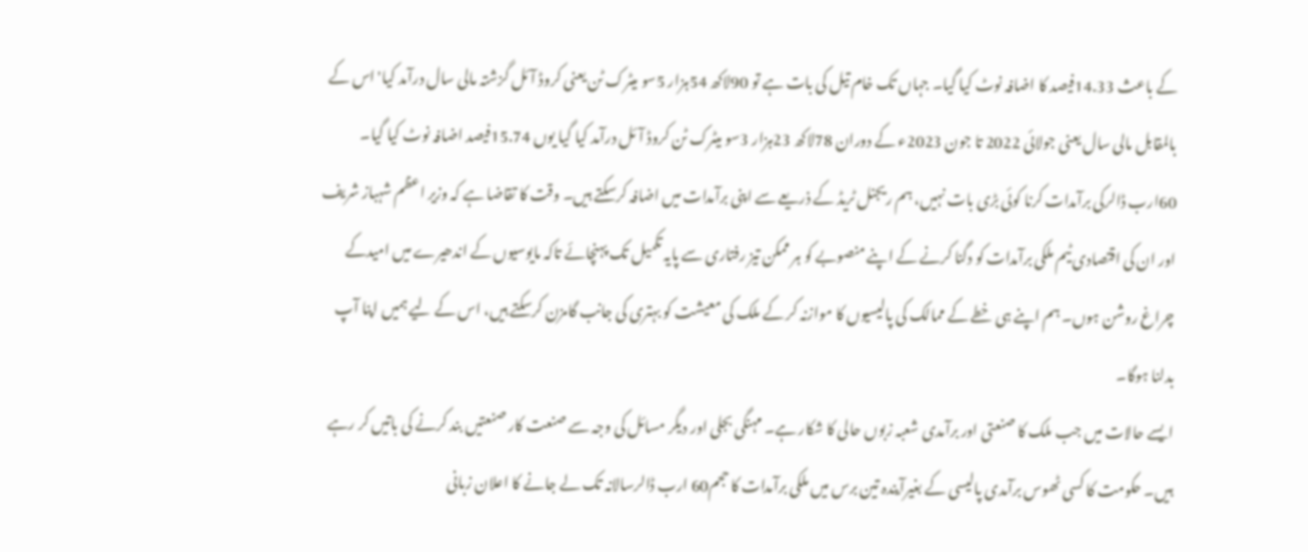کے باعث 14.33فیصد کا اضافہ نوٹ کیا گیا۔ جہاں تک خام تیل کی بات ہے تو 90لاکھ 54ہزار 5سو میٹرک ٹن یعنی کروڈ آئل گزشتہ مالی سال درآمد کیا' اس کے بالمقابل مالی سال یعنی جولائی 2022 تا جون 2023ء کے دوران 78لاکھ 23ہزار 3سو میٹرک ٹن کروڈ آئل درآمد کیا گیا یوں 15.74فیصد اضافہ نوٹ کیا گیا۔
60ارب ڈالرکی برآمدات کرنا کوئی بڑی بات نہیں، ہم ریجنل ٹریڈ کے ذریعے سے اپنی برآمدات میں اضافہ کرسکتے ہیں۔ وقت کا تقاضا ہے کہ وزیر اعظم شہباز شریف اور ان کی اقتصادی ٹیم ملکی برآمدات کو دگنا کرنے کے اپنے منصوبے کو ہر ممکن تیز رفتاری سے پایہ تکمیل تک پہنچائے تاکہ مایوسیوں کے اندھیرے میں امیدکے چراغ روشن ہوں۔ ہم اپنے ہی خطے کے ممالک کی پالیسیوں کا موازنہ کر کے ملک کی معیشت کو بہتری کی جانب گامزن کرسکتے ہیں، اس کے لیے ہمیں اپنا آپ بدلنا ہوگا۔
ایسے حالات میں جب ملک کا صنعتی اور برآمدی شعبہ زبوں حالی کا شکار ہے۔ مہنگی بجلی اور دیگر مسائل کی وجہ سے صنعت کار صنعتیں بند کرنے کی باتیں کر رہے ہیں۔ حکومت کا کسی ٹھوس برآمدی پالیسی کے بغیرآیندہ تین برس میں ملکی برآمدات کا حجم60 ارب ڈالرسالانہ تک لے جانے کا اعلان زبانی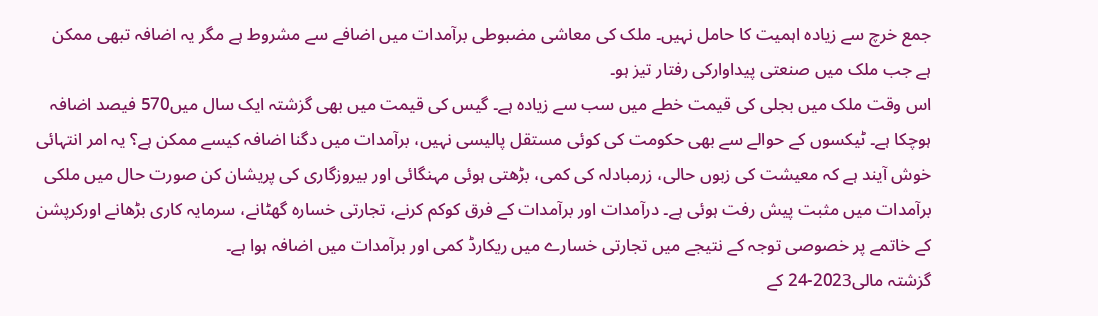جمع خرچ سے زیادہ اہمیت کا حامل نہیں۔ ملک کی معاشی مضبوطی برآمدات میں اضافے سے مشروط ہے مگر یہ اضافہ تبھی ممکن ہے جب ملک میں صنعتی پیداوارکی رفتار تیز ہو۔
اس وقت ملک میں بجلی کی قیمت خطے میں سب سے زیادہ ہے۔ گیس کی قیمت میں بھی گزشتہ ایک سال میں570 فیصد اضافہ ہوچکا ہے۔ ٹیکسوں کے حوالے سے بھی حکومت کی کوئی مستقل پالیسی نہیں، برآمدات میں دگنا اضافہ کیسے ممکن ہے؟ یہ امر انتہائی خوش آیند ہے کہ معیشت کی زبوں حالی، زرمبادلہ کی کمی، بڑھتی ہوئی مہنگائی اور بیروزگاری کی پریشان کن صورت حال میں ملکی برآمدات میں مثبت پیش رفت ہوئی ہے۔ درآمدات اور برآمدات کے فرق کوکم کرنے، تجارتی خسارہ گھٹانے، سرمایہ کاری بڑھانے اورکرپشن کے خاتمے پر خصوصی توجہ کے نتیجے میں تجارتی خسارے میں ریکارڈ کمی اور برآمدات میں اضافہ ہوا ہے۔
گزشتہ مالی2023-24 کے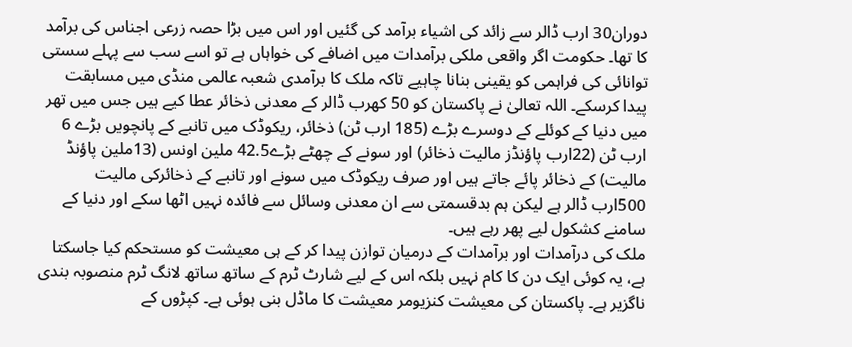دوران30 ارب ڈالر سے زائد کی اشیاء برآمد کی گئیں اور اس میں بڑا حصہ زرعی اجناس کی برآمد کا تھا۔ حکومت اگر واقعی ملکی برآمدات میں اضافے کی خواہاں ہے تو اسے سب سے پہلے سستی توانائی کی فراہمی کو یقینی بنانا چاہیے تاکہ ملک کا برآمدی شعبہ عالمی منڈی میں مسابقت پیدا کرسکے۔ اللہ تعالیٰ نے پاکستان کو 50 کھرب ڈالر کے معدنی ذخائر عطا کیے ہیں جس میں تھر میں دنیا کے کوئلے کے دوسرے بڑے (185 ارب ٹن) ذخائر، ریکوڈک میں تانبے کے پانچویں بڑے 6 ارب ٹن (22ارب پاؤنڈز مالیت ذخائر) اور سونے کے چھٹے بڑے42.5 ملین اونس (13ملین پاؤنڈ مالیت) کے ذخائر پائے جاتے ہیں اور صرف ریکوڈک میں سونے اور تانبے کے ذخائرکی مالیت 500ارب ڈالر ہے لیکن ہم بدقسمتی سے ان معدنی وسائل سے فائدہ نہیں اٹھا سکے اور دنیا کے سامنے کشکول لیے پھر رہے ہیں۔
ملک کی درآمدات اور برآمدات کے درمیان توازن پیدا کر کے ہی معیشت کو مستحکم کیا جاسکتا ہے، یہ کوئی ایک دن کا کام نہیں بلکہ اس کے لیے شارٹ ٹرم کے ساتھ ساتھ لانگ ٹرم منصوبہ بندی ناگزیر ہے۔ پاکستان کی معیشت کنزیومر معیشت کا ماڈل بنی ہوئی ہے۔ کپڑوں کے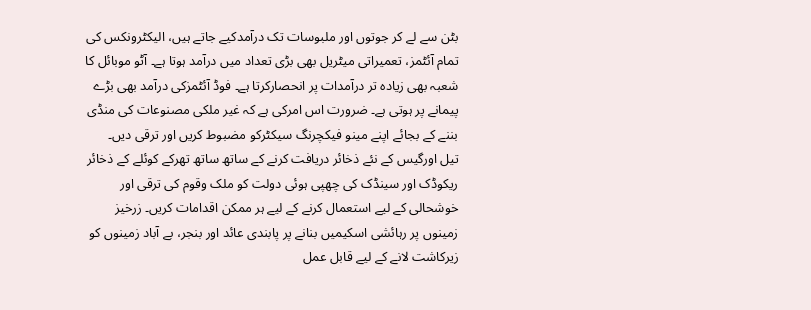بٹن سے لے کر جوتوں اور ملبوسات تک درآمدکیے جاتے ہیں، الیکٹرونکس کی تمام آئٹمز، تعمیراتی میٹریل بھی بڑی تعداد میں درآمد ہوتا ہے۔ آٹو موبائل کا شعبہ بھی زیادہ تر درآمدات پر انحصارکرتا ہے۔ فوڈ آئٹمزکی درآمد بھی بڑے پیمانے پر ہوتی ہے۔ ضرورت اس امرکی ہے کہ غیر ملکی مصنوعات کی منڈی بننے کے بجائے اپنے مینو فیکچرنگ سیکٹرکو مضبوط کریں اور ترقی دیں۔
تیل اورگیس کے نئے ذخائر دریافت کرنے کے ساتھ ساتھ تھرکے کوئلے کے ذخائر ریکوڈک اور سینڈک کی چھپی ہوئی دولت کو ملک وقوم کی ترقی اور خوشحالی کے لیے استعمال کرنے کے لیے ہر ممکن اقدامات کریں۔ زرخیز زمینوں پر رہائشی اسکیمیں بنانے پر پابندی عائد اور بنجر، بے آباد زمینوں کو زیرکاشت لانے کے لیے قابل عمل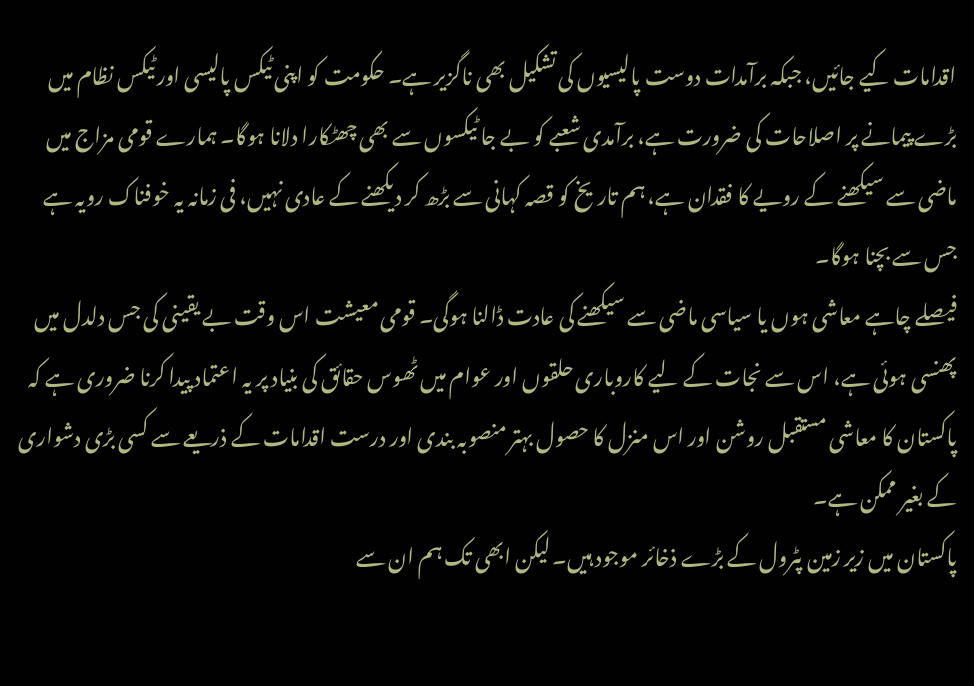اقدامات کیے جائیں، جبکہ برآمدات دوست پالیسیوں کی تشکیل بھی ناگزیر ہے۔ حکومت کو اپنی ٹیکس پالیسی اور ٹیکس نظام میں بڑے پیمانے پر اصلاحات کی ضرورت ہے، برآمدی شعبے کو بے جا ٹیکسوں سے بھی چھٹکارا دلانا ہوگا۔ ہمارے قومی مزاج میں ماضی سے سیکھنے کے رویے کا فقدان ہے، ہم تاریخ کو قصہ کہانی سے بڑھ کر دیکھنے کے عادی نہیں، فی زمانہ یہ خوفناک رویہ ہے جس سے بچنا ہوگا۔
فیصلے چاہے معاشی ہوں یا سیاسی ماضی سے سیکھنے کی عادت ڈالنا ہوگی۔ قومی معیشت اس وقت بے یقینی کی جس دلدل میں پھنسی ہوئی ہے، اس سے نجات کے لیے کاروباری حلقوں اور عوام میں ٹھوس حقائق کی بنیاد پر یہ اعتماد پیدا کرنا ضروری ہے کہ پاکستان کا معاشی مستقبل روشن اور اس منزل کا حصول بہتر منصوبہ بندی اور درست اقدامات کے ذریعے سے کسی بڑی دشواری کے بغیر ممکن ہے۔
پاکستان میں زیر زمین پٹرول کے بڑے ذخائر موجود ہیں۔ لیکن ابھی تک ہم ان سے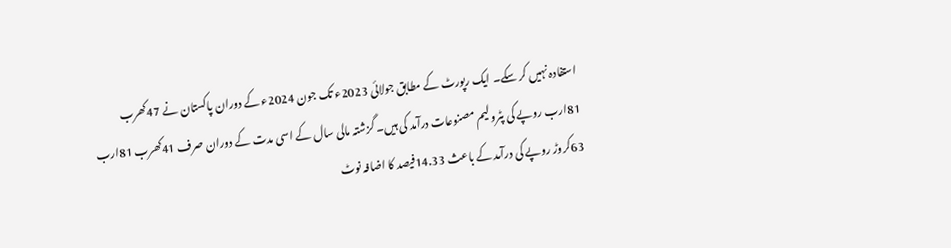استفادہ نہیں کر سکے۔ ایک رپورٹ کے مطابق جولائی 2023ء تک جون 2024ء کے دوران پاکستان نے 47کھرب 81ارب روپے کی پٹرولیم مصنوعات درآمد کی ہیں۔ گزشتہ مالی سال کے اسی مدت کے دوران صرف 41کھرب 81ارب 63کروڑ روپے کی درآمد کے باعث 14.33فیصد کا اضافہ نوٹ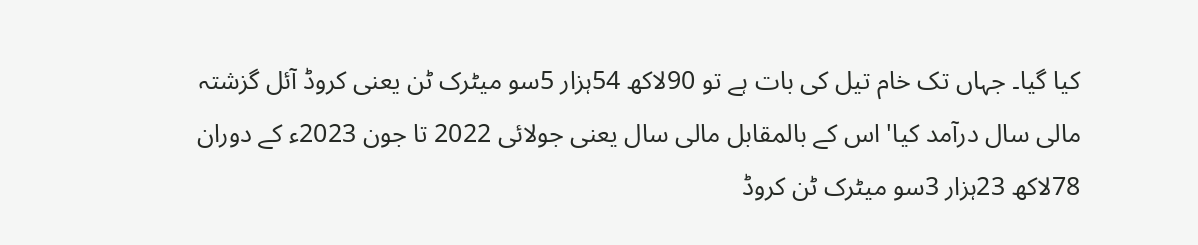کیا گیا۔ جہاں تک خام تیل کی بات ہے تو 90لاکھ 54ہزار 5سو میٹرک ٹن یعنی کروڈ آئل گزشتہ مالی سال درآمد کیا' اس کے بالمقابل مالی سال یعنی جولائی 2022 تا جون 2023ء کے دوران 78لاکھ 23ہزار 3سو میٹرک ٹن کروڈ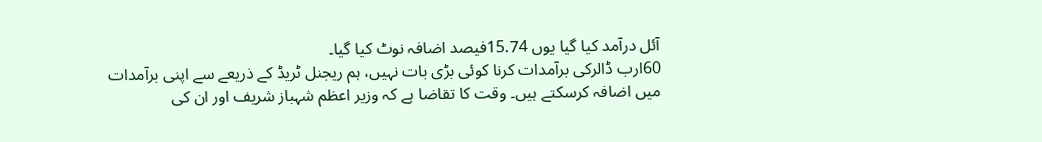آئل درآمد کیا گیا یوں 15.74فیصد اضافہ نوٹ کیا گیا۔
60ارب ڈالرکی برآمدات کرنا کوئی بڑی بات نہیں، ہم ریجنل ٹریڈ کے ذریعے سے اپنی برآمدات میں اضافہ کرسکتے ہیں۔ وقت کا تقاضا ہے کہ وزیر اعظم شہباز شریف اور ان کی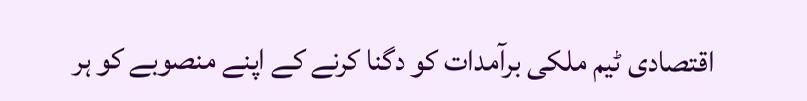اقتصادی ٹیم ملکی برآمدات کو دگنا کرنے کے اپنے منصوبے کو ہر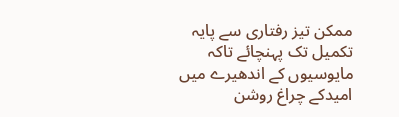ممکن تیز رفتاری سے پایہ تکمیل تک پہنچائے تاکہ مایوسیوں کے اندھیرے میں امیدکے چراغ روشن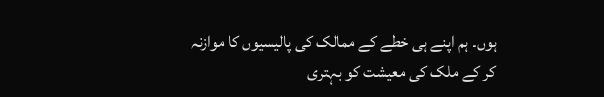ہوں۔ ہم اپنے ہی خطے کے ممالک کی پالیسیوں کا موازنہ کر کے ملک کی معیشت کو بہتری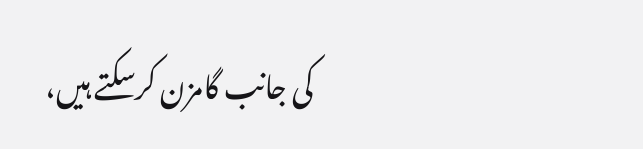کی جانب گامزن کرسکتے ہیں،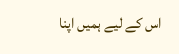اس کے لیے ہمیں اپنا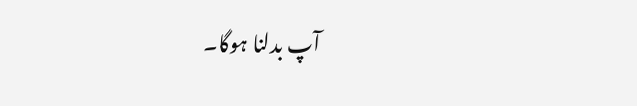آپ بدلنا ہوگا۔